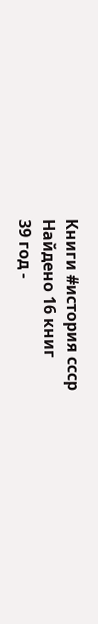Книги #история ссср
Найдено 16 книг
39 год -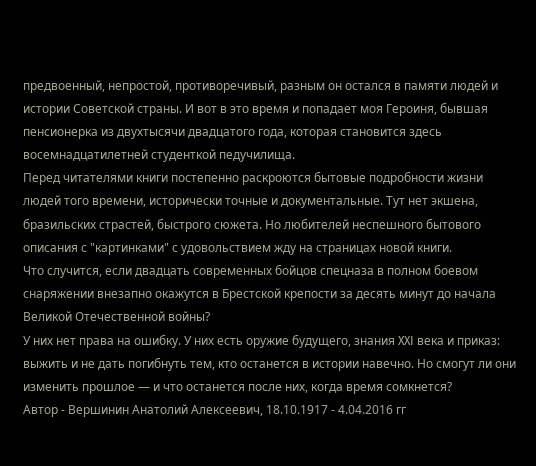предвоенный, непростой, противоречивый, разным он остался в памяти людей и истории Советской страны. И вот в это время и попадает моя Героиня, бывшая пенсионерка из двухтысячи двадцатого года, которая становится здесь восемнадцатилетней студенткой педучилища.
Перед читателями книги постепенно раскроются бытовые подробности жизни людей того времени, исторически точные и документальные. Тут нет экшена, бразильских страстей, быстрого сюжета. Но любителей неспешного бытового описания с "картинками" с удовольствием жду на страницах новой книги.
Что случится, если двадцать современных бойцов спецназа в полном боевом снаряжении внезапно окажутся в Брестской крепости за десять минут до начала Великой Отечественной войны?
У них нет права на ошибку. У них есть оружие будущего, знания XXI века и приказ: выжить и не дать погибнуть тем, кто останется в истории навечно. Но смогут ли они изменить прошлое — и что останется после них, когда время сомкнется?
Автор - Вершинин Анатолий Алексеевич, 18.10.1917 - 4.04.2016 гг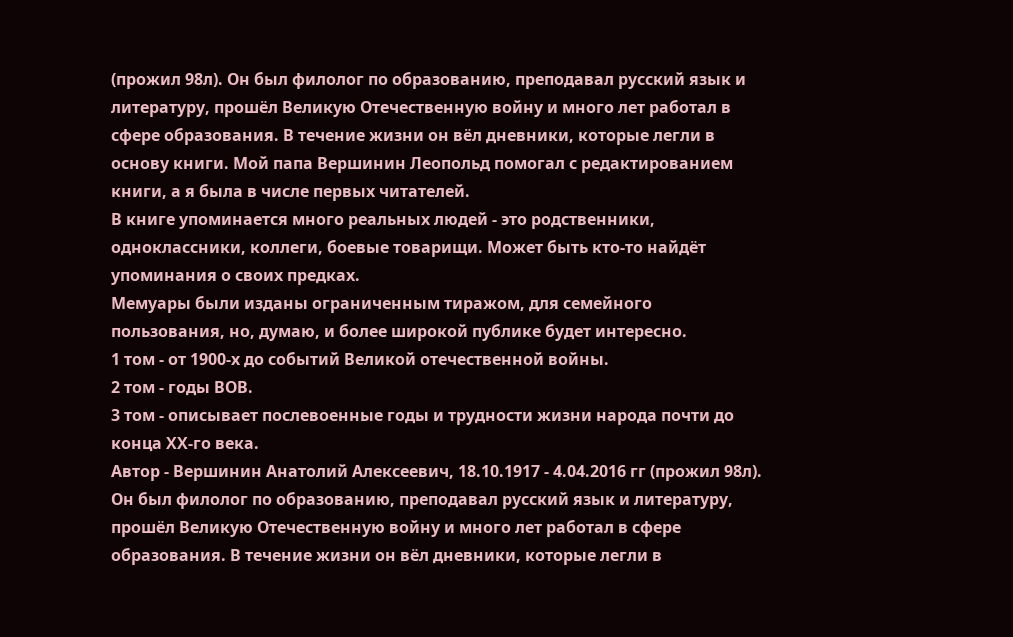(прожил 98л). Он был филолог по образованию, преподавал русский язык и литературу, прошёл Великую Отечественную войну и много лет работал в сфере образования. В течение жизни он вёл дневники, которые легли в основу книги. Мой папа Вершинин Леопольд помогал с редактированием книги, а я была в числе первых читателей.
В книге упоминается много реальных людей - это родственники, одноклассники, коллеги, боевые товарищи. Может быть кто-то найдёт упоминания о своих предках.
Мемуары были изданы ограниченным тиражом, для семейного пользования, но, думаю, и более широкой публике будет интересно.
1 том - от 1900-х до событий Великой отечественной войны.
2 том - годы ВОВ.
3 том - описывает послевоенные годы и трудности жизни народа почти до конца ХХ-го века.
Автор - Вершинин Анатолий Алексеевич, 18.10.1917 - 4.04.2016 гг (прожил 98л). Он был филолог по образованию, преподавал русский язык и литературу, прошёл Великую Отечественную войну и много лет работал в сфере образования. В течение жизни он вёл дневники, которые легли в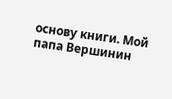основу книги. Мой папа Вершинин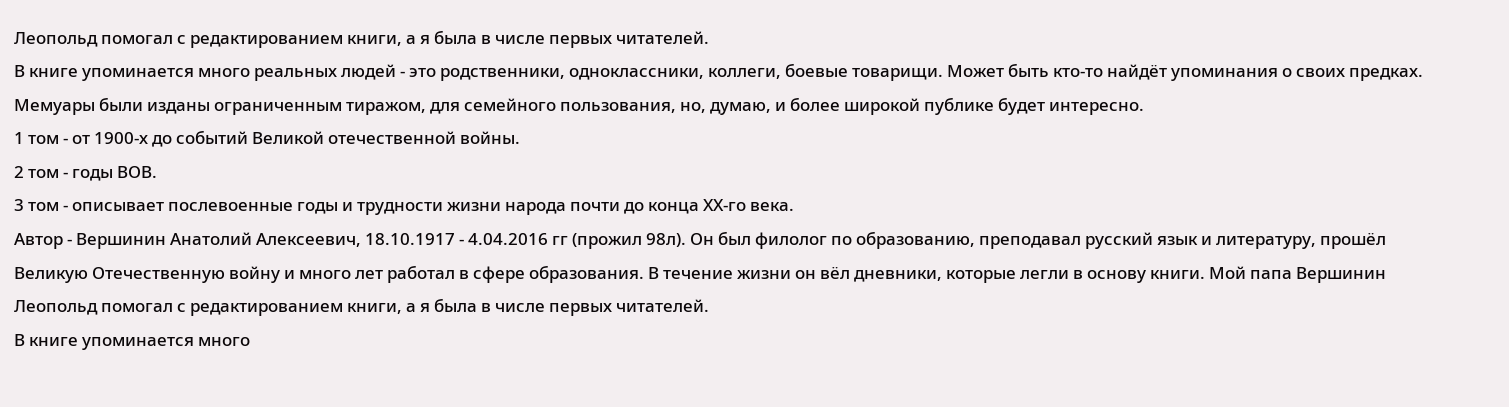Леопольд помогал с редактированием книги, а я была в числе первых читателей.
В книге упоминается много реальных людей - это родственники, одноклассники, коллеги, боевые товарищи. Может быть кто-то найдёт упоминания о своих предках.
Мемуары были изданы ограниченным тиражом, для семейного пользования, но, думаю, и более широкой публике будет интересно.
1 том - от 1900-х до событий Великой отечественной войны.
2 том - годы ВОВ.
3 том - описывает послевоенные годы и трудности жизни народа почти до конца ХХ-го века.
Автор - Вершинин Анатолий Алексеевич, 18.10.1917 - 4.04.2016 гг (прожил 98л). Он был филолог по образованию, преподавал русский язык и литературу, прошёл Великую Отечественную войну и много лет работал в сфере образования. В течение жизни он вёл дневники, которые легли в основу книги. Мой папа Вершинин Леопольд помогал с редактированием книги, а я была в числе первых читателей.
В книге упоминается много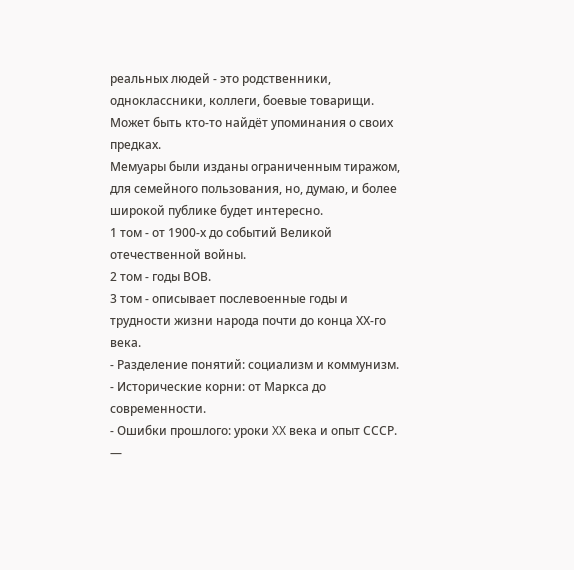реальных людей - это родственники, одноклассники, коллеги, боевые товарищи. Может быть кто-то найдёт упоминания о своих предках.
Мемуары были изданы ограниченным тиражом, для семейного пользования, но, думаю, и более широкой публике будет интересно.
1 том - от 1900-х до событий Великой отечественной войны.
2 том - годы ВОВ.
3 том - описывает послевоенные годы и трудности жизни народа почти до конца ХХ-го века.
- Разделение понятий: социализм и коммунизм.
- Исторические корни: от Маркса до современности.
- Ошибки прошлого: уроки XX века и опыт СССР.
—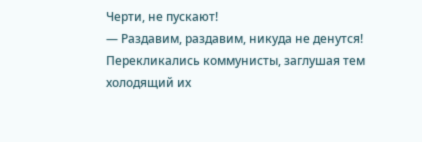Черти, не пускают!
— Раздавим, раздавим, никуда не денутся!
Перекликались коммунисты, заглушая тем холодящий их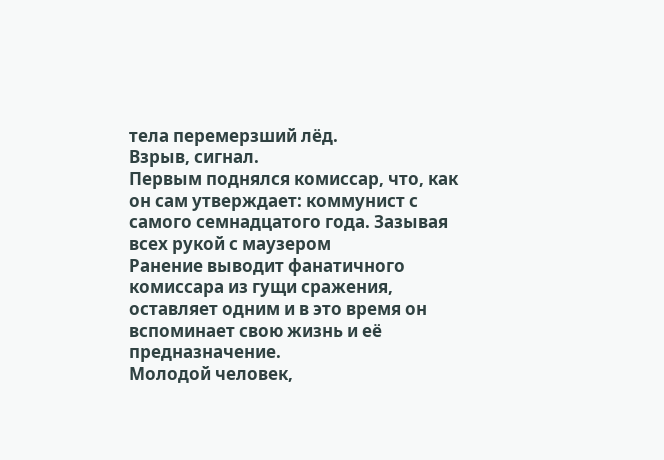тела перемерзший лёд.
Взрыв, сигнал.
Первым поднялся комиссар, что, как он сам утверждает: коммунист с самого семнадцатого года. Зазывая всех рукой с маузером
Ранение выводит фанатичного комиссара из гущи сражения, оставляет одним и в это время он вспоминает свою жизнь и её предназначение.
Молодой человек,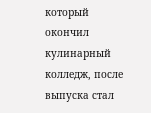который окончил кулинарный колледж, после выпуска стал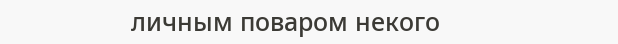личным поваром некого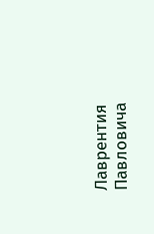Лаврентия Павловича